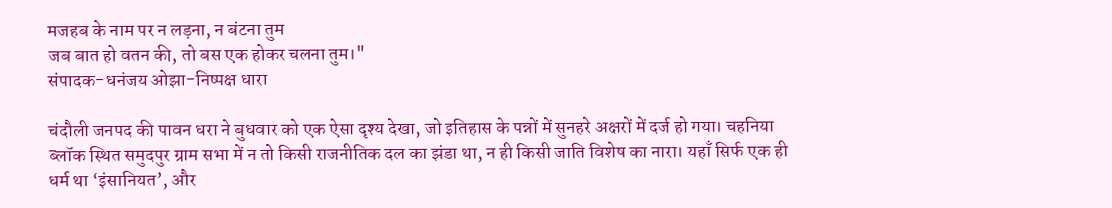मजहब के नाम पर न लड़ना, न बंटना तुम
जब बात हो वतन की, तो बस एक होकर चलना तुम।"
संपादक-धनंजय ओझा-निष्पक्ष धारा

चंदौली जनपद की पावन धरा ने बुधवार को एक ऐसा दृश्य देखा, जो इतिहास के पन्नों में सुनहरे अक्षरों में दर्ज हो गया। चहनिया ब्लॉक स्थित समुदपुर ग्राम सभा में न तो किसी राजनीतिक दल का झंडा था, न ही किसी जाति विशेष का नारा। यहाँ सिर्फ एक ही धर्म था ‘इंसानियत’, और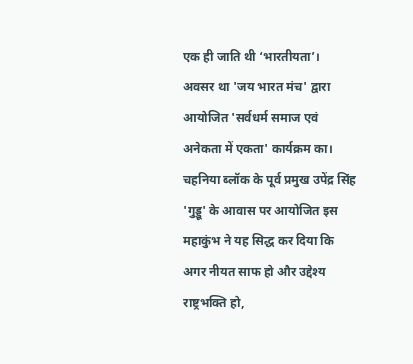एक ही जाति थी ‘भारतीयता’।
अवसर था 'जय भारत मंच' द्वारा आयोजित 'सर्वधर्म समाज एवं अनेकता में एकता' कार्यक्रम का। चहनिया ब्लॉक के पूर्व प्रमुख उपेंद्र सिंह 'गुड्डू' के आवास पर आयोजित इस महाकुंभ ने यह सिद्ध कर दिया कि अगर नीयत साफ हो और उद्देश्य राष्ट्रभक्ति हो,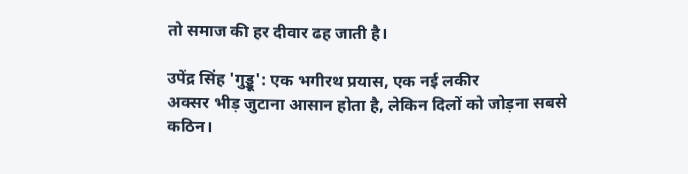तो समाज की हर दीवार ढह जाती है।

उपेंद्र सिंह 'गुड्डू': एक भगीरथ प्रयास, एक नई लकीर
अक्सर भीड़ जुटाना आसान होता है, लेकिन दिलों को जोड़ना सबसे कठिन।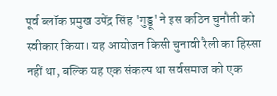पूर्व ब्लॉक प्रमुख उपेंद्र सिंह 'गुड्डू' ने इस कठिन चुनौती को स्वीकार किया। यह आयोजन किसी चुनावी रैली का हिस्सा नहीं था, बल्कि यह एक संकल्प था सर्वसमाज को एक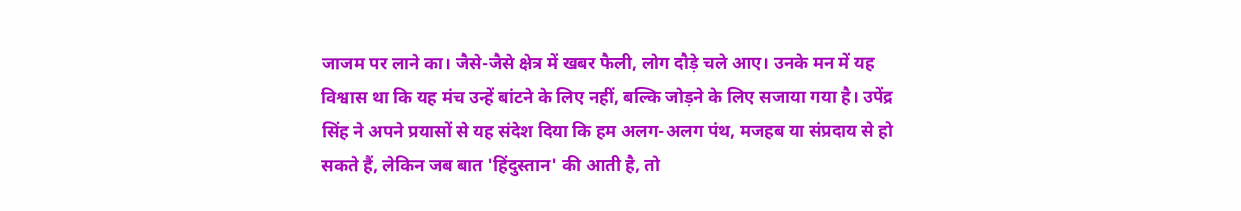जाजम पर लाने का। जैसे-जैसे क्षेत्र में खबर फैली, लोग दौड़े चले आए। उनके मन में यह विश्वास था कि यह मंच उन्हें बांटने के लिए नहीं, बल्कि जोड़ने के लिए सजाया गया है। उपेंद्र सिंह ने अपने प्रयासों से यह संदेश दिया कि हम अलग-अलग पंथ, मजहब या संप्रदाय से हो सकते हैं, लेकिन जब बात 'हिंदुस्तान' की आती है, तो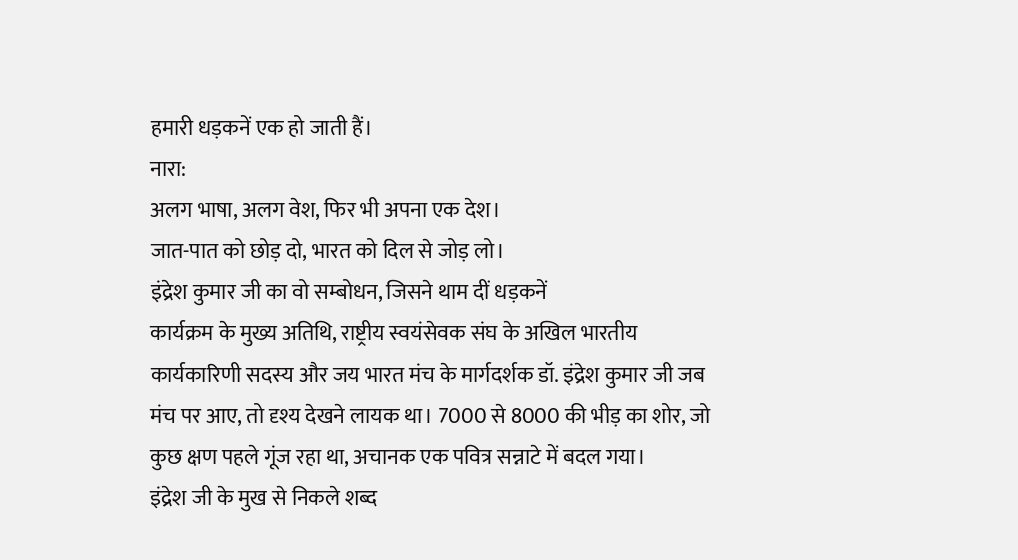हमारी धड़कनें एक हो जाती हैं।
नारा:
अलग भाषा, अलग वेश, फिर भी अपना एक देश।
जात-पात को छोड़ दो, भारत को दिल से जोड़ लो।
इंद्रेश कुमार जी का वो सम्बोधन, जिसने थाम दीं धड़कनें
कार्यक्रम के मुख्य अतिथि, राष्ट्रीय स्वयंसेवक संघ के अखिल भारतीय कार्यकारिणी सदस्य और जय भारत मंच के मार्गदर्शक डॉ. इंद्रेश कुमार जी जब मंच पर आए, तो दृश्य देखने लायक था। 7000 से 8000 की भीड़ का शोर, जो कुछ क्षण पहले गूंज रहा था, अचानक एक पवित्र सन्नाटे में बदल गया।
इंद्रेश जी के मुख से निकले शब्द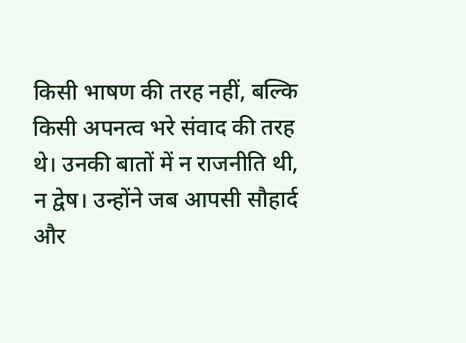किसी भाषण की तरह नहीं, बल्कि किसी अपनत्व भरे संवाद की तरह थे। उनकी बातों में न राजनीति थी, न द्वेष। उन्होंने जब आपसी सौहार्द और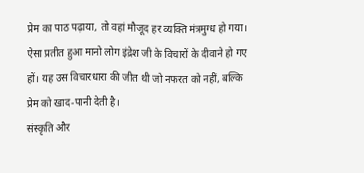प्रेम का पाठ पढ़ाया, तो वहां मौजूद हर व्यक्ति मंत्रमुग्ध हो गया। ऐसा प्रतीत हुआ मानो लोग इंद्रेश जी के विचारों के दीवाने हो गए हों। यह उस विचारधारा की जीत थी जो नफरत को नहीं, बल्कि प्रेम को खाद-पानी देती है।
संस्कृति और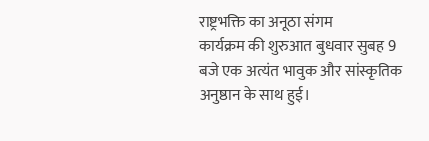राष्ट्रभक्ति का अनूठा संगम
कार्यक्रम की शुरुआत बुधवार सुबह 9 बजे एक अत्यंत भावुक और सांस्कृतिक अनुष्ठान के साथ हुई।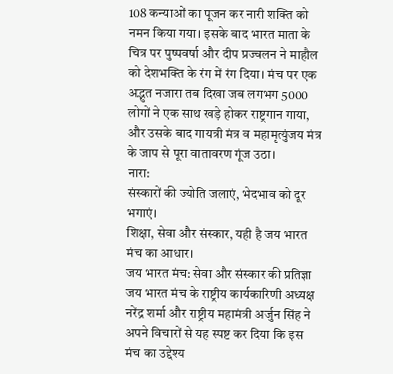108 कन्याओं का पूजन कर नारी शक्ति को नमन किया गया। इसके बाद भारत माता के चित्र पर पुष्पवर्षा और दीप प्रज्वलन ने माहौल को देशभक्ति के रंग में रंग दिया। मंच पर एक अद्भुत नजारा तब दिखा जब लगभग 5000 लोगों ने एक साथ खड़े होकर राष्ट्रगान गाया, और उसके बाद गायत्री मंत्र व महामृत्युंजय मंत्र के जाप से पूरा वातावरण गूंज उठा।
नारा:
संस्कारों की ज्योति जलाएं, भेदभाव को दूर भगाएं।
शिक्षा, सेवा और संस्कार, यही है जय भारत मंच का आधार।
जय भारत मंच: सेवा और संस्कार की प्रतिज्ञा
जय भारत मंच के राष्ट्रीय कार्यकारिणी अध्यक्ष नरेंद्र शर्मा और राष्ट्रीय महामंत्री अर्जुन सिंह ने अपने विचारों से यह स्पष्ट कर दिया कि इस मंच का उद्देश्य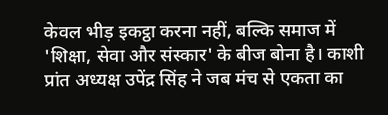केवल भीड़ इकट्ठा करना नहीं, बल्कि समाज में 'शिक्षा, सेवा और संस्कार' के बीज बोना है। काशी प्रांत अध्यक्ष उपेंद्र सिंह ने जब मंच से एकता का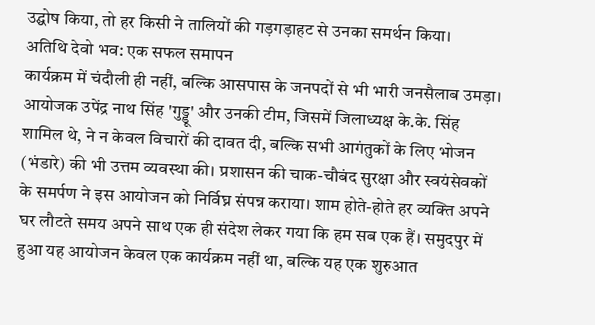उद्घोष किया, तो हर किसी ने तालियों की गड़गड़ाहट से उनका समर्थन किया।
अतिथि देवो भव: एक सफल समापन
कार्यक्रम में चंदौली ही नहीं, बल्कि आसपास के जनपदों से भी भारी जनसैलाब उमड़ा। आयोजक उपेंद्र नाथ सिंह 'गुड्डू' और उनकी टीम, जिसमें जिलाध्यक्ष के.के. सिंह शामिल थे, ने न केवल विचारों की दावत दी, बल्कि सभी आगंतुकों के लिए भोजन (भंडारे) की भी उत्तम व्यवस्था की। प्रशासन की चाक-चौबंद सुरक्षा और स्वयंसेवकों के समर्पण ने इस आयोजन को निर्विघ्न संपन्न कराया। शाम होते-होते हर व्यक्ति अपने घर लौटते समय अपने साथ एक ही संदेश लेकर गया कि हम सब एक हैं। समुदपुर में हुआ यह आयोजन केवल एक कार्यक्रम नहीं था, बल्कि यह एक शुरुआत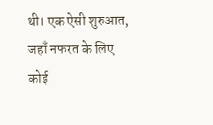थी। एक ऐसी शुरुआत, जहाँ नफरत के लिए कोई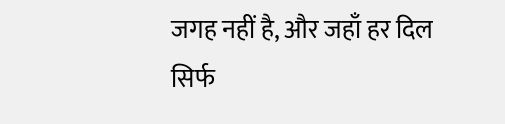जगह नहीं है, और जहाँ हर दिल सिर्फ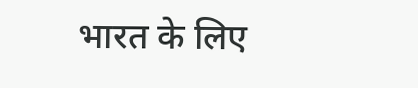भारत के लिए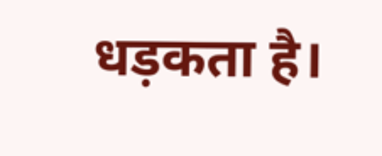धड़कता है।